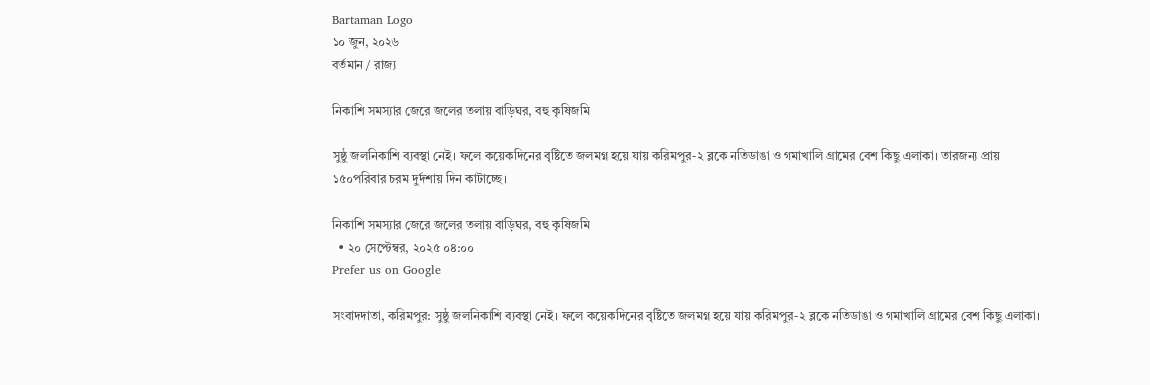Bartaman Logo
১০ জুন, ২০২৬
বর্তমান / রাজ্য

নিকাশি সমস্যার জেরে জলের তলায় বাড়িঘর, বহু কৃষিজমি

সুষ্ঠু জলনিকাশি ব্যবস্থা নেই। ফলে কয়েকদিনের বৃষ্টিতে জলমগ্ন হয়ে যায় করিমপুর-২ ব্লকে নতিডাঙা ও গমাখালি গ্রামের বেশ কিছু এলাকা। তারজন্য প্রায় ১৫০পরিবার চরম দুর্দশায় দিন কাটাচ্ছে।

নিকাশি সমস্যার জেরে জলের তলায় বাড়িঘর, বহু কৃষিজমি
  • ২০ সেপ্টেম্বর, ২০২৫ ০৪:০০
Prefer us on Google

সংবাদদাতা, করিমপুর: সুষ্ঠু জলনিকাশি ব্যবস্থা নেই। ফলে কয়েকদিনের বৃষ্টিতে জলমগ্ন হয়ে যায় করিমপুর-২ ব্লকে নতিডাঙা ও গমাখালি গ্রামের বেশ কিছু এলাকা।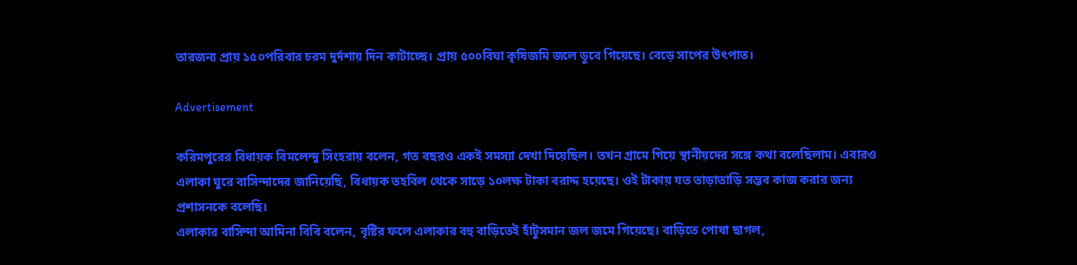তারজন্য প্রায় ১৫০পরিবার চরম দুর্দশায় দিন কাটাচ্ছে। প্রায় ৫০০বিঘা কৃষিজমি জলে ডুবে গিয়েছে। বেড়ে সাপের উৎপাত।

Advertisement

করিমপুরের বিধায়ক বিমলেন্দু সিংহরায় বলেন, গত বছরও একই সমস্যা দেখা দিয়েছিল। তখন গ্রামে গিয়ে স্থানীয়দের সঙ্গে কথা বলেছিলাম। এবারও এলাকা ঘুরে বাসিন্দাদের জানিয়েছি, বিধায়ক তহবিল থেকে সাড়ে ১০লক্ষ টাকা বরাদ্দ হয়েছে। ওই টাকায় যত তাড়াতাড়ি সম্ভব কাজ করার জন্য প্রশাসনকে বলেছি।
এলাকার বাসিন্দা আমিনা বিবি বলেন, বৃষ্টির ফলে এলাকার বহু বাড়িতেই হাঁটুসমান জল জমে গিয়েছে। বাড়িতে পোষা ছাগল,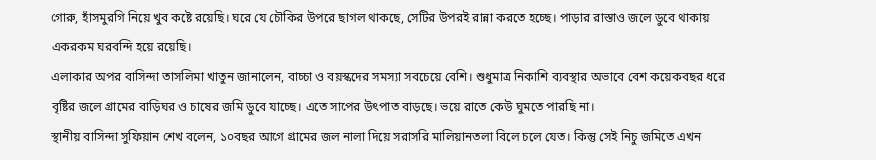গোরু, হাঁসমুরগি নিয়ে খুব কষ্টে রয়েছি। ঘরে যে চৌকির উপরে ছাগল থাকছে, সেটির উপরই রান্না করতে হচ্ছে। পাড়ার রাস্তাও জলে ডুবে থাকায় একরকম ঘরবন্দি হয়ে রয়েছি।
এলাকার অপর বাসিন্দা তাসলিমা খাতুন জানালেন, বাচ্চা ও বয়স্কদের সমস্যা সবচেয়ে বেশি। শুধুমাত্র নিকাশি ব্যবস্থার অভাবে বেশ কয়েকবছর ধরে বৃষ্টির জলে গ্রামের বাড়িঘর ও চাষের জমি ডুবে যাচ্ছে। এতে সাপের উৎপাত বাড়ছে। ভয়ে রাতে কেউ ঘুমতে পারছি না।
স্থানীয় বাসিন্দা সুফিয়ান শেখ বলেন, ১০বছর আগে গ্রামের জল নালা দিয়ে সরাসরি মালিয়ানতলা বিলে চলে যেত। কিন্তু সেই নিচু জমিতে এখন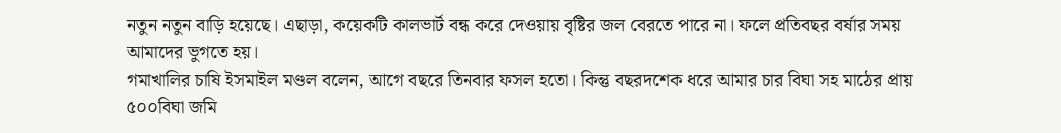নতুন নতুন বাড়ি হয়েছে। এছাড়া, কয়েকটি কালভার্ট বন্ধ করে দেওয়ায় বৃষ্টির জল বেরতে পারে না। ফলে প্রতিবছর বর্ষার সময় আমাদের ভুগতে হয়।
গমাখালির চাষি ইসমাইল মণ্ডল বলেন, আগে বছরে তিনবার ফসল হতো। কিন্তু বছরদশেক ধরে আমার চার বিঘা সহ মাঠের প্রায় ৫০০বিঘা জমি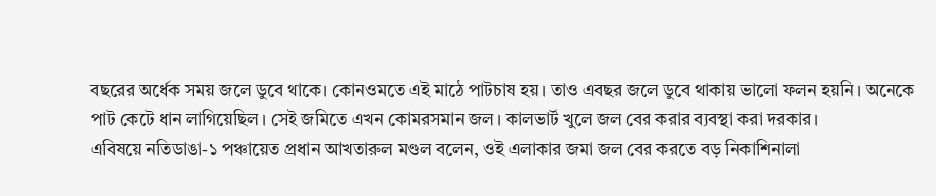বছরের অর্ধেক সময় জলে ডুবে থাকে। কোনওমতে এই মাঠে পাটচাষ হয়। তাও এবছর জলে ডুবে থাকায় ভালো ফলন হয়নি। অনেকে পাট কেটে ধান লাগিয়েছিল। সেই জমিতে এখন কোমরসমান জল। কালভার্ট খুলে জল বের করার ব্যবস্থা করা দরকার।
এবিষয়ে নতিডাঙা-১ পঞ্চায়েত প্রধান আখতারুল মণ্ডল বলেন, ওই এলাকার জমা জল বের করতে বড় নিকাশিনালা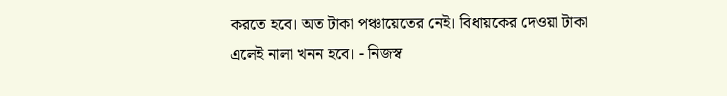করতে হবে। অত টাকা পঞ্চায়েতের নেই। বিধায়কের দেওয়া টাকা এলেই নালা খনন হবে। - নিজস্ব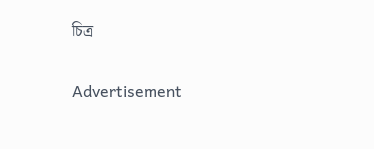চিত্র

Advertisement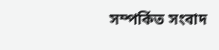সম্পর্কিত সংবাদ